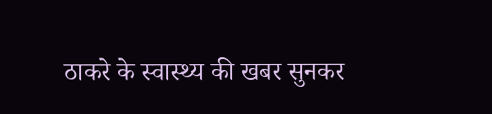ठाकरे के स्वास्थ्य की खबर सुनकर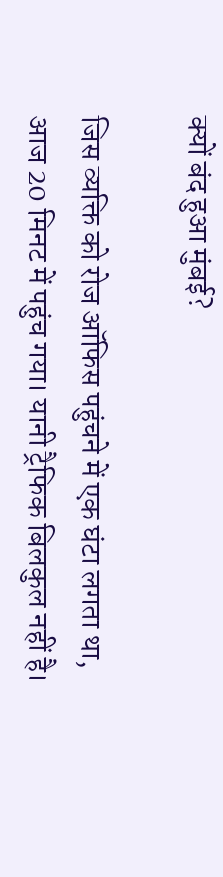क्यों बंद हुआ मुंबई?

जिस व्यक्ति को रोज ऑफिस पहुंचने में एक घंटा लगता था, आज 20 मिनट में पहुंच गया। यानी ट्रैफिक बिलकुल नहीं है।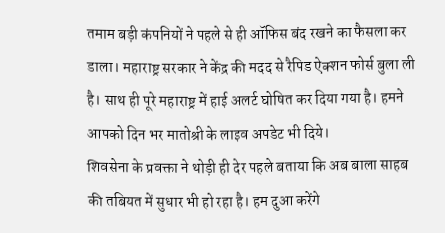तमाम बड़ी कंपनियों ने पहले से ही ऑफिस बंद रखने का फैसला कर डाला। महाराष्ट्र सरकार ने केंद्र की मदद से रैपिड ऐक्शन फोर्स बुला ली है। साथ ही पूरे महाराष्ट्र में हाई अलर्ट घोषित कर दिया गया है। हमने आपको दिन भर मातोश्री के लाइव अपडेट भी दिये।
शिवसेना के प्रवक्ता ने थोड़ी ही देर पहले बताया कि अब बाला साहब की तबियत में सुधार भी हो रहा है। हम दुआ करेंगे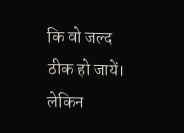कि वो जल्द ठीक हो जायें। लेकिन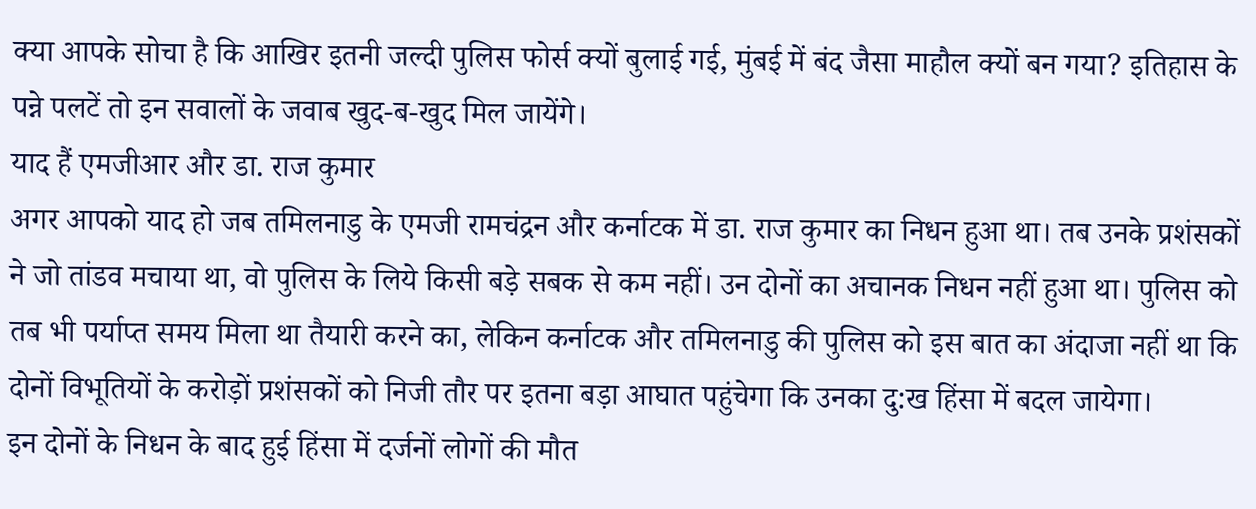क्या आपके सोचा है कि आखिर इतनी जल्दी पुलिस फोर्स क्यों बुलाई गई, मुंबई में बंद जैसा माहौल क्यों बन गया? इतिहास के पन्ने पलटें तो इन सवालों के जवाब खुद-ब-खुद मिल जायेंगे।
याद हैं एमजीआर और डा. राज कुमार
अगर आपको याद हो जब तमिलनाडु के एमजी रामचंद्रन और कर्नाटक में डा. राज कुमार का निधन हुआ था। तब उनके प्रशंसकों ने जो तांडव मचाया था, वो पुलिस के लिये किसी बड़े सबक से कम नहीं। उन दोनों का अचानक निधन नहीं हुआ था। पुलिस को तब भी पर्याप्त समय मिला था तैयारी करने का, लेकिन कर्नाटक और तमिलनाडु की पुलिस को इस बात का अंदाजा नहीं था कि दोनों विभूतियों के करोड़ों प्रशंसकों को निजी तौर पर इतना बड़ा आघात पहुंचेगा कि उनका दु:ख हिंसा में बदल जायेगा।
इन दोनों के निधन के बाद हुई हिंसा में दर्जनों लोगों की मौत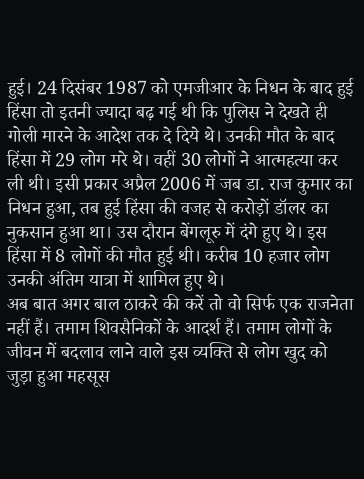हुई। 24 दिसंबर 1987 को एमजीआर के निधन के बाद हुई हिंसा तो इतनी ज्यादा बढ़ गई थी कि पुलिस ने देखते ही गोली मारने के आदेश तक दे दिये थे। उनकी मौत के बाद हिंसा में 29 लोग मरे थे। वहीं 30 लोगों ने आत्महत्या कर ली थी। इसी प्रकार अप्रैल 2006 में जब डा. राज कुमार का निधन हुआ, तब हुई हिंसा की वजह से करोड़ों डॉलर का नुकसान हुआ था। उस दौरान बेंगलूरु में दंगे हुए थे। इस हिंसा में 8 लोगों की मौत हुई थी। करीब 10 हजार लोग उनकी अंतिम यात्रा में शामिल हुए थे।
अब बात अगर बाल ठाकरे की करें तो वो सिर्फ एक राजनेता नहीं हैं। तमाम शिवसैनिकों के आदर्श हैं। तमाम लोगों के जीवन में बदलाव लाने वाले इस व्यक्ति से लोग खुद को जुड़ा हुआ महसूस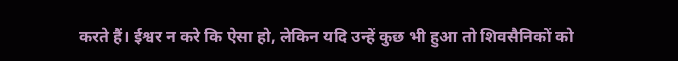करते हैं। ईश्वर न करे कि ऐसा हो, लेकिन यदि उन्हें कुछ भी हुआ तो शिवसैनिकों को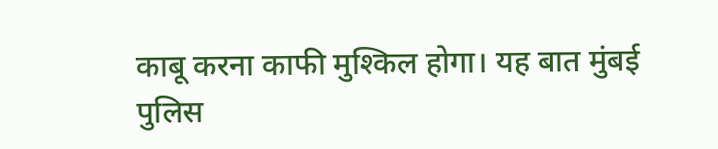काबू करना काफी मुश्किल होगा। यह बात मुंबई पुलिस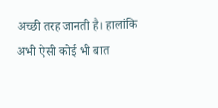अच्छी तरह जानती है। हालांकि अभी ऐसी कोई भी बात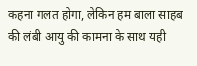कहना गलत होगा, लेकिन हम बाला साहब की लंबी आयु की कामना के साथ यही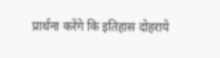प्रार्थना करेंगे कि इतिहास दोहराये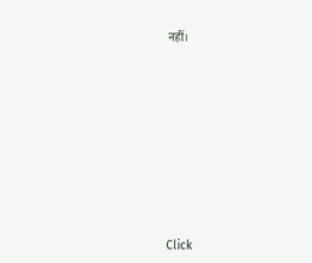नहीं।












Click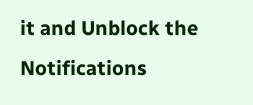it and Unblock the Notifications